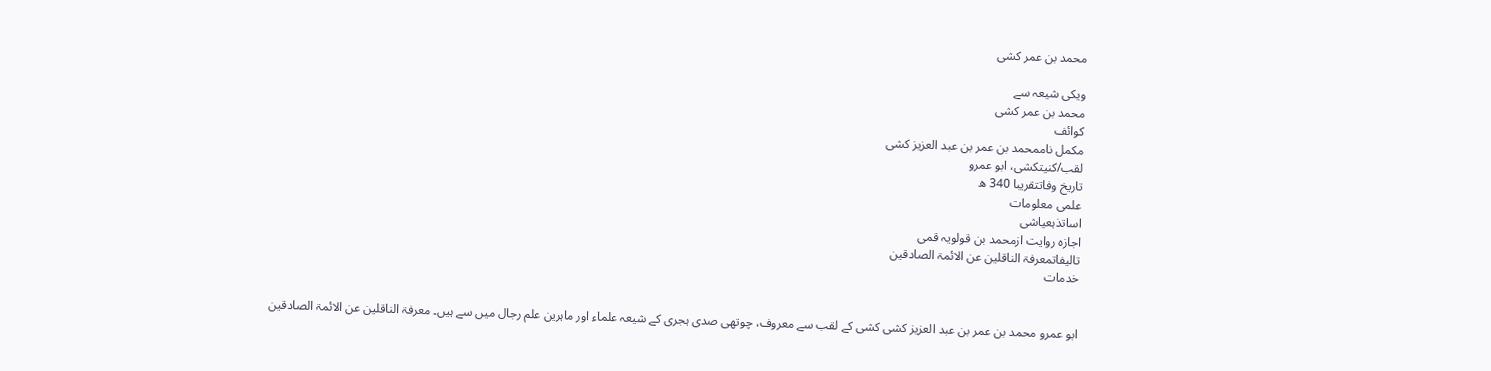محمد بن عمر کشی

ویکی شیعہ سے
محمد بن عمر کشی
کوائف
مکمل ناممحمد بن عمر بن عبد العزیز کشی
لقب/کنیتکشی، ابو عمرو
تاریخ وفاتتقریبا 340 ھ
علمی معلومات
اساتذہعیاشی
اجازہ روایت ازمحمد بن قولویہ قمی
تالیفاتمعرفۃ الناقلین عن الائمۃ الصادقین
خدمات


ابو عمرو محمد بن عمر بن عبد العزیز کشی کشی کے لقب سے معروف، چوتھی صدی ہجری کے شیعہ علماء اور ماہرین علم رجال میں سے ہیں۔ معرفۃ الناقلین عن الائمۃ الصادقین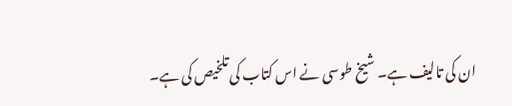ان کی تالیف ہے۔ شیخ طوسی نے اس کتاب کی تلخیص کی ہے۔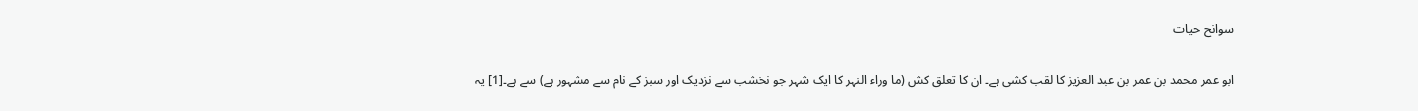سوانح حیات

ابو عمر محمد بن عمر بن عبد العزیز کا لقب کشی ہے۔ ان کا تعلق کش (ما وراء النہر کا ایک شہر جو نخشب سے نزدیک اور سبز کے نام سے مشہور ہے) سے ہے۔[1] یہ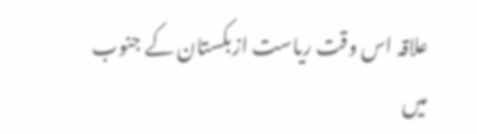علاقہ اس وقت ریاست ازبکستان کے جنوب میں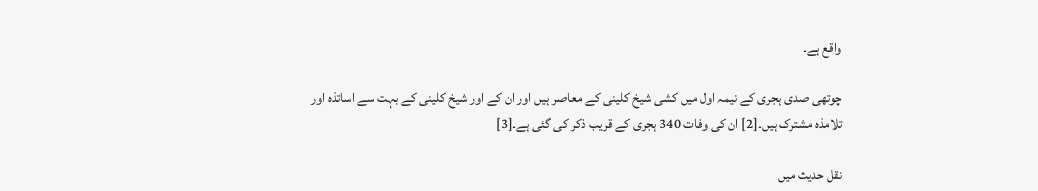واقع ہے۔

چوتھی صدی ہجری کے نیمہ اول میں کشی شیخ کلینی کے معاصر ہیں اور ان کے اور شیخ کلینی کے بہت سے اساتذہ اور تلامذہ مشترک ہیں۔[2] ان کی وفات 340 ہجری کے قریب ذکر کی گئی ہے۔[3]

نقل حدیث میں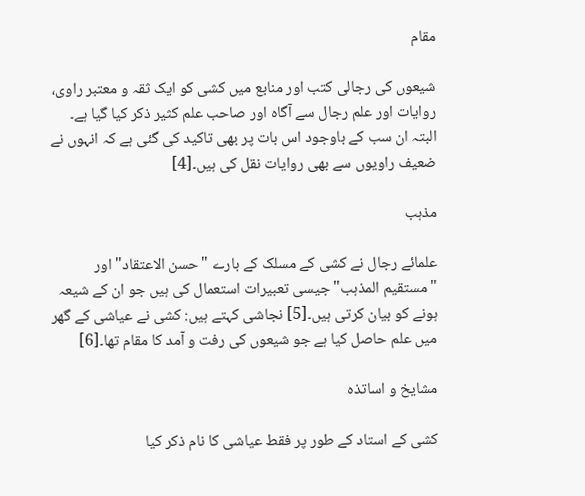مقام

شیعوں کی رجالی کتب اور منابع میں کشی کو ایک ثقہ و معتبر راوی، روایات اور علم رجال سے آگاہ اور صاحب علم کثیر ذکر کیا گیا ہے۔ البتہ ان سب کے باوجود اس بات پر بھی تاکید کی گئی ہے کہ انہوں نے ضعیف راویوں سے بھی روایات نقل کی ہیں۔[4]

مذہب

علمائے رجال نے کشی کے مسلک کے بارے "حسن الاعتقاد" اور "مستقیم المذہب" جیسی تعبیرات استعمال کی ہیں جو ان کے شیعہ ہونے کو بیان کرتی ہیں۔[5] نجاشی کہتے ہیں: کشی نے عیاشی کے گھر میں علم حاصل کیا ہے جو شیعوں کی رفت و آمد کا مقام تھا۔[6]

مشایخ و اساتذہ

کشی کے استاد کے طور پر فقط عیاشی کا نام ذکر کیا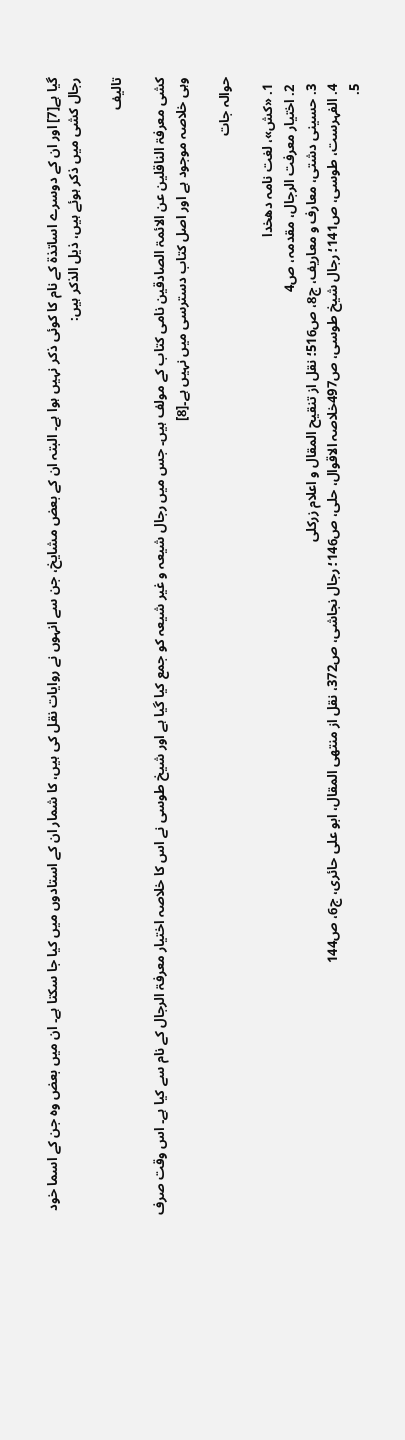گیا ہے[7] اور ان کے دوسرے اساتذۃ کے نام کا کوئی ذکر نہیں ہوا ہے۔ البتہ ان کے بعض مشایخ، جن سے انہوں نے روایات نقل کی ہیں، کا شمار ان کے استادوں میں کیا جا سکتا ہے۔ ان میں بعض وہ جن کے اسما خود رجال کشی میں ذکر ہوئے ہیں، ذیل الذکر ہیں:

تالیف

کشی معرفۃ الناقلین عن الائمۃ الصادقین نامی کتاب کے مولف ہیں۔ جس میں رجال شیعہ و غیر شیعہ کو جمع کیا گیا ہے اور شیخ طوسی نے اس کا خلاصہ اختیار معرفۃ الرجال کے نام سے کیا ہے۔ اس وقت صرف وہی خلاصہ موجود ہے اور اصل کتاب دسترسی میں نہیں ہے۔[8]

حوالہ جات

  1. «کش»، لغت‌ نامہ دهخدا
  2. اختیار معرفت الرجال، مقدمہ، ص4
  3. حسینی دشتی، معارف و معاریف، ج8، ص516؛ نقل از تنقیح المقال و اعلام زرکلی
  4. الفہرست، طوسی، ص141؛ رجال شیخ طوسی، ص497خلاصہ الاقوال، حلی، ص146؛ رجال نجاشی، ص372، نقل از منتهی المقال، ابو علی حائری، ج6، ص144
  5.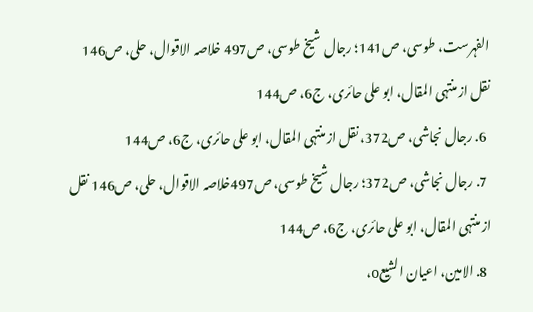الفہرست، طوسی، ص141؛ رجال شیخ طوسی، ص497 خلاصہ الاقوال، حلی، ص146 نقل از منتہی المقال، ابو علی حائری، ج6، ص144
  6. رجال نجاشی، ص372، نقل از منتہی المقال، ابو علی حائری، ج6، ص144
  7. رجال نجاشی، ص372؛ رجال شیخ طوسی، ص497خلاصہ الاقوال، حلی، ص146 نقل از منتہی المقال، ابو علی حائری، ج6، ص144
  8. الامین، اعیان الشیعo،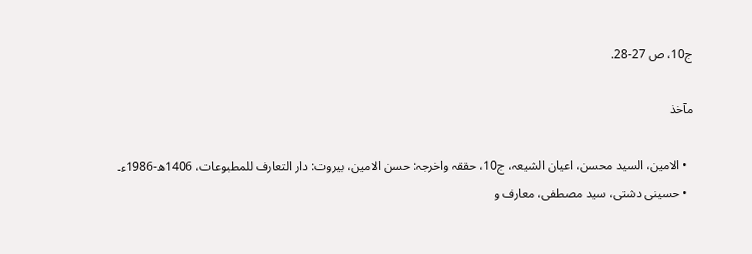ج10، ص 27-28.

مآخذ

  • الامین، السید محسن، اعیان الشیعہ، ج10، حققہ واخرجہ: حسن الامین، بیروت: دار التعارف للمطبوعات، 1406ھ-1986ء۔
  • حسینی دشتی، سید مصطفی، معارف و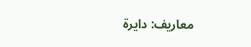معاریف: دایرة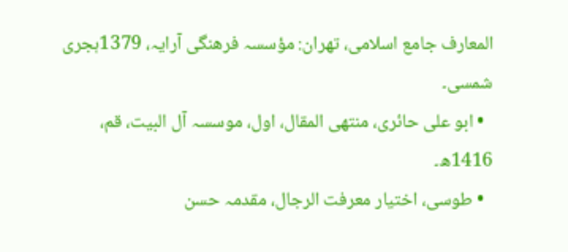المعارف جامع اسلامی، تهران: مؤسسہ فرهنگی آرایہ، 1379ہجری شمسی۔
  • ابو علی حائری، منتهی المقال، اول، موسسہ آل البیت، قم، 1416ھ۔
  • طوسی، اختیار معرفت الرجال، مقدمہ حسن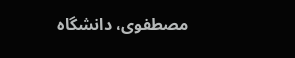مصطفوی، دانشگاه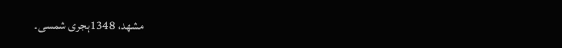مشهد، 1348ہجری شمسی۔